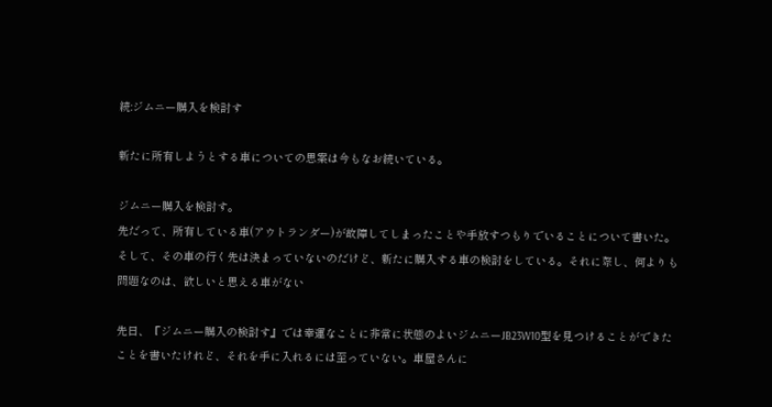続:ジムニー購入を検討す

新たに所有しようとする車についての思案は今もなお続いている。

ジムニー購入を検討す。
先だって、所有している車(アウトランダー)が故障してしまったことや手放すつもりでいることについて書いた。そして、その車の行く先は決まっていないのだけど、新たに購入する車の検討をしている。それに際し、何よりも問題なのは、欲しいと思える車がない

先日、『ジムニー購入の検討す』では幸運なことに非常に状態のよいジムニーJB23W10型を見つけることができたことを書いたけれど、それを手に入れるには至っていない。車屋さんに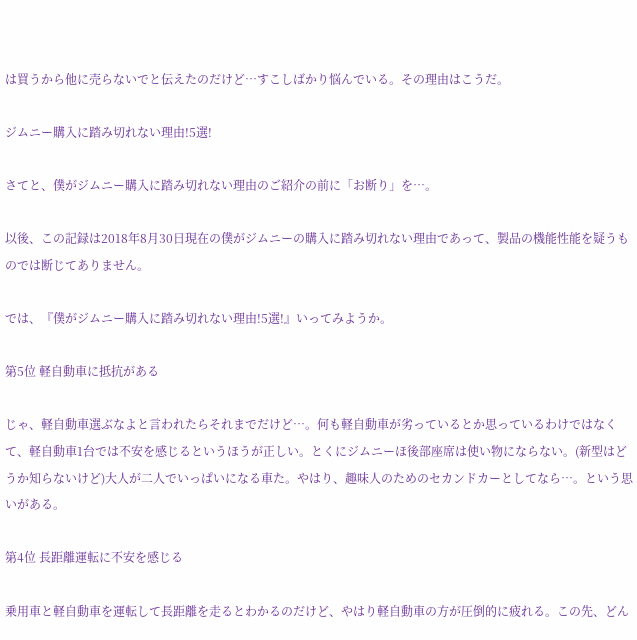は買うから他に売らないでと伝えたのだけど…すこしばかり悩んでいる。その理由はこうだ。

ジムニー購入に踏み切れない理由!5選!

さてと、僕がジムニー購入に踏み切れない理由のご紹介の前に「お断り」を…。

以後、この記録は2018年8月30日現在の僕がジムニーの購入に踏み切れない理由であって、製品の機能性能を疑うものでは断じてありません。

では、『僕がジムニー購入に踏み切れない理由!5選!』いってみようか。

第5位 軽自動車に抵抗がある

じゃ、軽自動車選ぶなよと言われたらそれまでだけど…。何も軽自動車が劣っているとか思っているわけではなくて、軽自動車1台では不安を感じるというほうが正しい。とくにジムニーほ後部座席は使い物にならない。(新型はどうか知らないけど)大人が二人でいっぱいになる車た。やはり、趣味人のためのセカンドカーとしてなら…。という思いがある。

第4位 長距離運転に不安を感じる

乗用車と軽自動車を運転して長距離を走るとわかるのだけど、やはり軽自動車の方が圧倒的に疲れる。この先、どん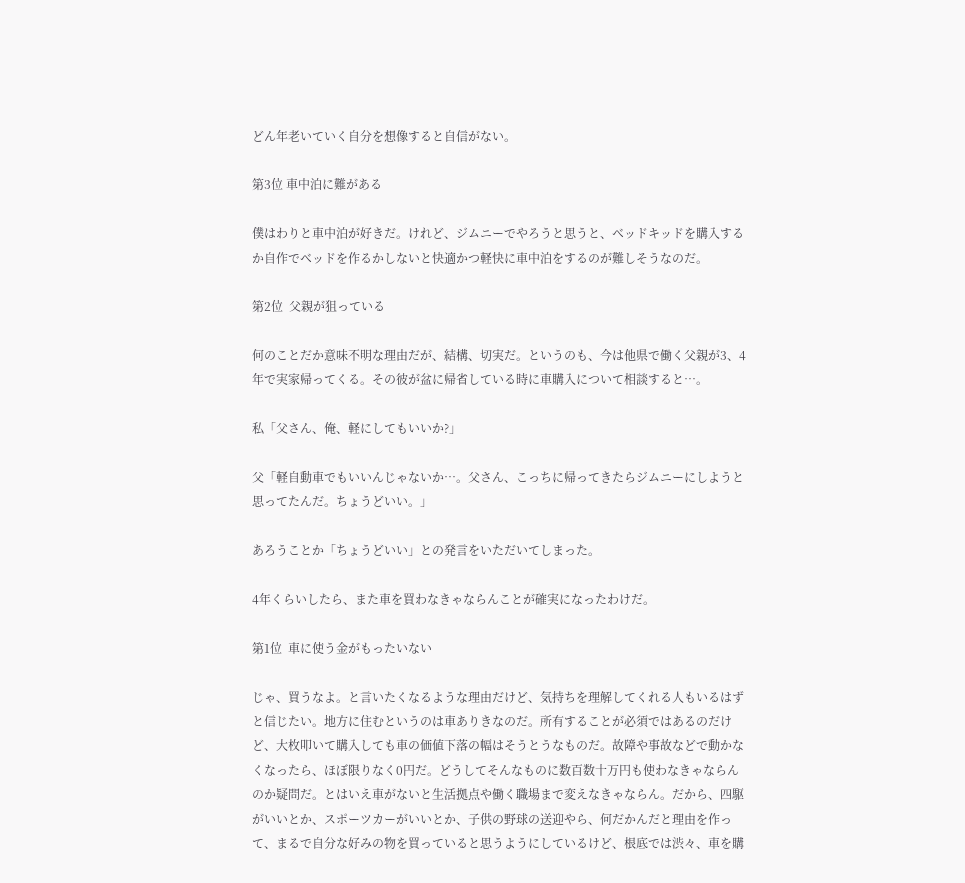どん年老いていく自分を想像すると自信がない。

第3位 車中泊に難がある

僕はわりと車中泊が好きだ。けれど、ジムニーでやろうと思うと、ベッドキッドを購入するか自作でベッドを作るかしないと快適かつ軽快に車中泊をするのが難しそうなのだ。

第2位  父親が狙っている

何のことだか意味不明な理由だが、結構、切実だ。というのも、今は他県で働く父親が3、4年で実家帰ってくる。その彼が盆に帰省している時に車購入について相談すると…。

私「父さん、俺、軽にしてもいいか?」

父「軽自動車でもいいんじゃないか…。父さん、こっちに帰ってきたらジムニーにしようと思ってたんだ。ちょうどいい。」

あろうことか「ちょうどいい」との発言をいただいてしまった。

4年くらいしたら、また車を買わなきゃならんことが確実になったわけだ。

第1位  車に使う金がもったいない

じゃ、買うなよ。と言いたくなるような理由だけど、気持ちを理解してくれる人もいるはずと信じたい。地方に住むというのは車ありきなのだ。所有することが必須ではあるのだけど、大枚叩いて購入しても車の価値下落の幅はそうとうなものだ。故障や事故などで動かなくなったら、ほぼ限りなく0円だ。どうしてそんなものに数百数十万円も使わなきゃならんのか疑問だ。とはいえ車がないと生活拠点や働く職場まで変えなきゃならん。だから、四駆がいいとか、スポーツカーがいいとか、子供の野球の送迎やら、何だかんだと理由を作って、まるで自分な好みの物を買っていると思うようにしているけど、根底では渋々、車を購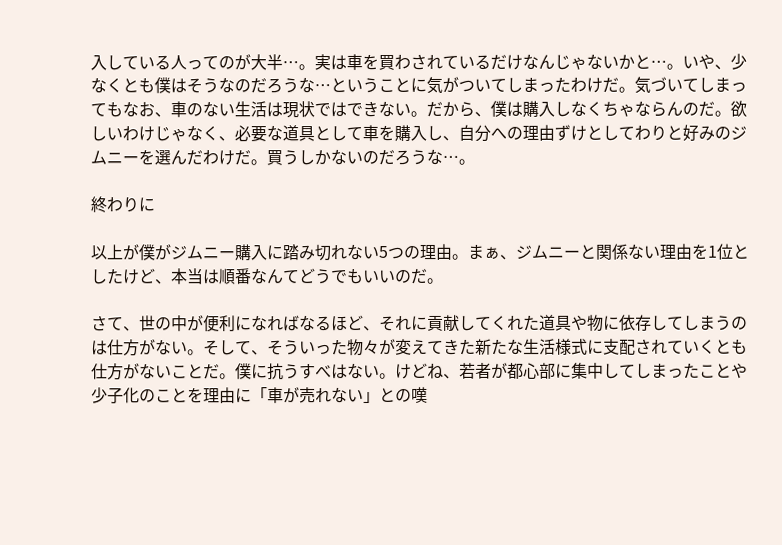入している人ってのが大半…。実は車を買わされているだけなんじゃないかと…。いや、少なくとも僕はそうなのだろうな…ということに気がついてしまったわけだ。気づいてしまってもなお、車のない生活は現状ではできない。だから、僕は購入しなくちゃならんのだ。欲しいわけじゃなく、必要な道具として車を購入し、自分への理由ずけとしてわりと好みのジムニーを選んだわけだ。買うしかないのだろうな…。

終わりに

以上が僕がジムニー購入に踏み切れない5つの理由。まぁ、ジムニーと関係ない理由を1位としたけど、本当は順番なんてどうでもいいのだ。

さて、世の中が便利になればなるほど、それに貢献してくれた道具や物に依存してしまうのは仕方がない。そして、そういった物々が変えてきた新たな生活様式に支配されていくとも仕方がないことだ。僕に抗うすべはない。けどね、若者が都心部に集中してしまったことや少子化のことを理由に「車が売れない」との嘆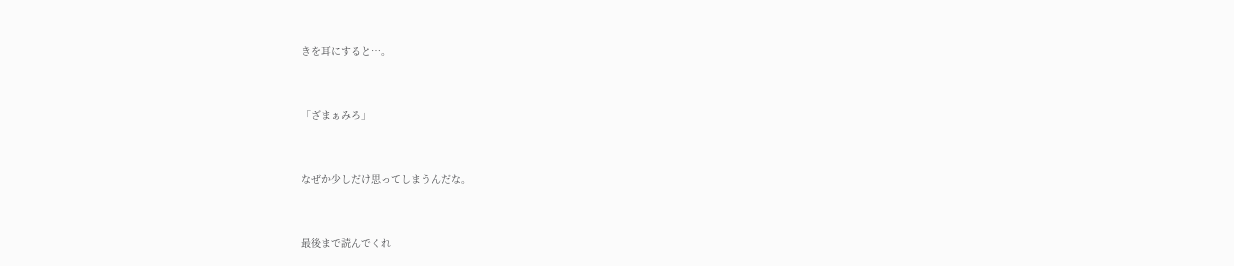きを耳にすると…。



「ざまぁみろ」



なぜか少しだけ思ってしまうんだな。



最後まで読んでくれ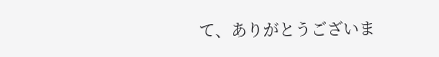て、ありがとうございま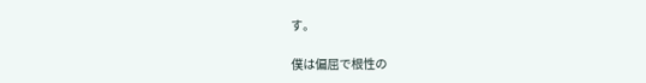す。

僕は偏屈で根性の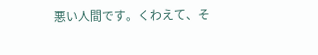悪い人間です。くわえて、そ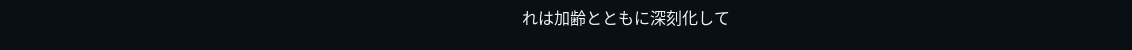れは加齢とともに深刻化して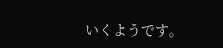いくようです。